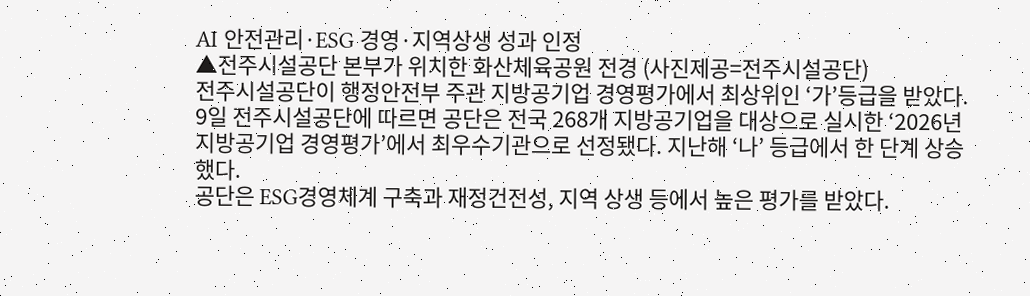AI 안전관리·ESG 경영·지역상생 성과 인정
▲전주시설공단 본부가 위치한 화산체육공원 전경 (사진제공=전주시설공단)
전주시설공단이 행정안전부 주관 지방공기업 경영평가에서 최상위인 ‘가’등급을 받았다.
9일 전주시설공단에 따르면 공단은 전국 268개 지방공기업을 대상으로 실시한 ‘2026년 지방공기업 경영평가’에서 최우수기관으로 선정됐다. 지난해 ‘나’ 등급에서 한 단계 상승했다.
공단은 ESG경영체계 구축과 재정건전성, 지역 상생 등에서 높은 평가를 받았다.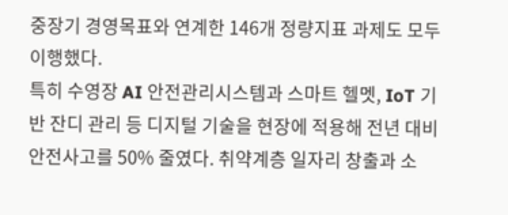중장기 경영목표와 연계한 146개 정량지표 과제도 모두 이행했다.
특히 수영장 AI 안전관리시스템과 스마트 헬멧, IoT 기반 잔디 관리 등 디지털 기술을 현장에 적용해 전년 대비 안전사고를 50% 줄였다. 취약계층 일자리 창출과 소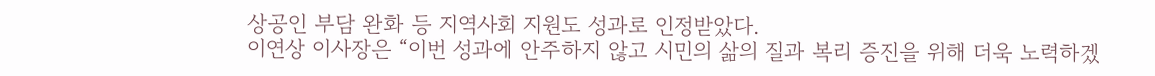상공인 부담 완화 등 지역사회 지원도 성과로 인정받았다.
이연상 이사장은 “이번 성과에 안주하지 않고 시민의 삶의 질과 복리 증진을 위해 더욱 노력하겠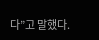다”고 말했다.